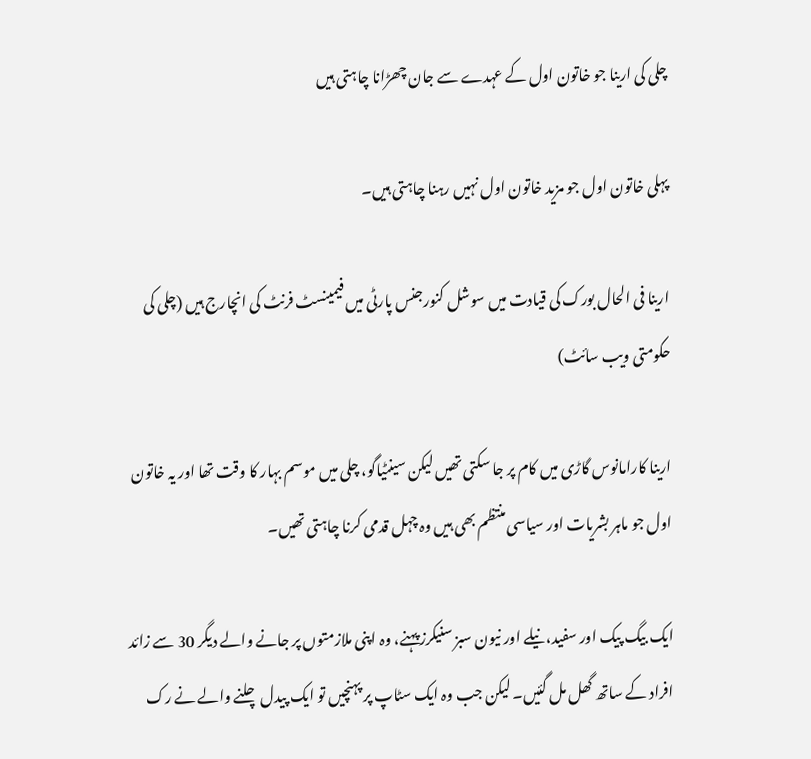چلی کی ارینا جو خاتون اول کے عہدے سے جان چھڑانا چاہتی ہیں

پہلی خاتون اول جو مزید خاتون اول نہیں رہنا چاہتی ہیں۔

ارینا فی الحال بورک کی قیادت میں سوشل کنورجنس پارٹی میں فیمینسٹ فرنٹ کی انچارج ہیں (چلی کی حکومتی ویب سائٹ)

ارینا کارامانوس گاڑی میں کام پر جا سکتی تھیں لیکن سینٹیاگو، چلی میں موسم بہار کا وقت تھا اور یہ خاتون اول جو ماہر بشریات اور سیاسی منتظم بھی ہیں وہ چہل قدمی کرنا چاہتی تھیں۔

ایک بیگ پیک اور سفید، نیلے اور نیون سبز سنیکرز پہنے، وہ اپنی ملازمتوں پر جانے والے دیگر 30 سے زائد افراد کے ساتھ گھل مل گئیں۔ لیکن جب وہ ایک سٹاپ پر پہنچیں تو ایک پیدل چلنے والے نے رک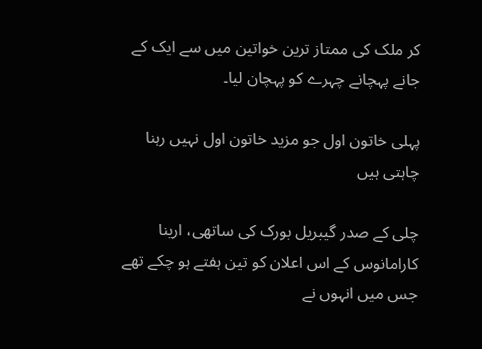کر ملک کی ممتاز ترین خواتین میں سے ایک کے جانے پہچانے چہرے کو پہچان لیا۔

پہلی خاتون اول جو مزید خاتون اول نہیں رہنا چاہتی ہیں

چلی کے صدر گیبریل بورک کی ساتھی، ارینا کارامانوس کے اس اعلان کو تین ہفتے ہو چکے تھے جس میں انہوں نے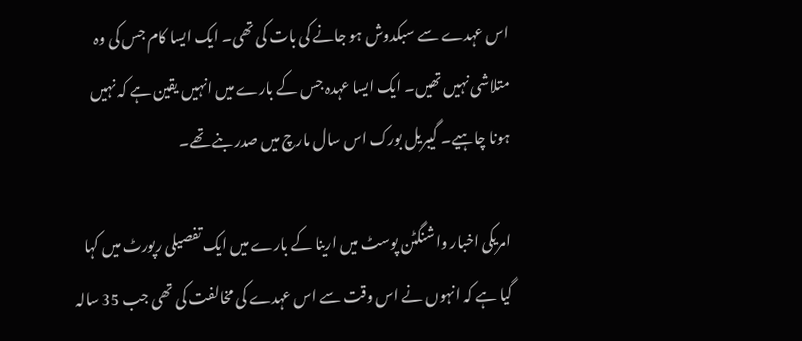اس عہدے سے سبکدوش ہو جانے کی بات کی تھی۔ ایک ایسا کام جس کی وہ متلاشی نہیں تھیں۔ ایک ایسا عہدہ جس کے بارے میں انہیں یقین ہے کہ نہیں ہونا چاہیے۔ گیبریل بورک اس سال مارچ میں صدر بنے تھے۔

امریکی اخبار واشنگٹن پوسٹ میں ارینا کے بارے میں ایک تفصیلی رپورٹ میں کہا گیا ہے کہ انہوں نے اس وقت سے اس عہدے کی مخالفت کی تھی جب 35 سالہ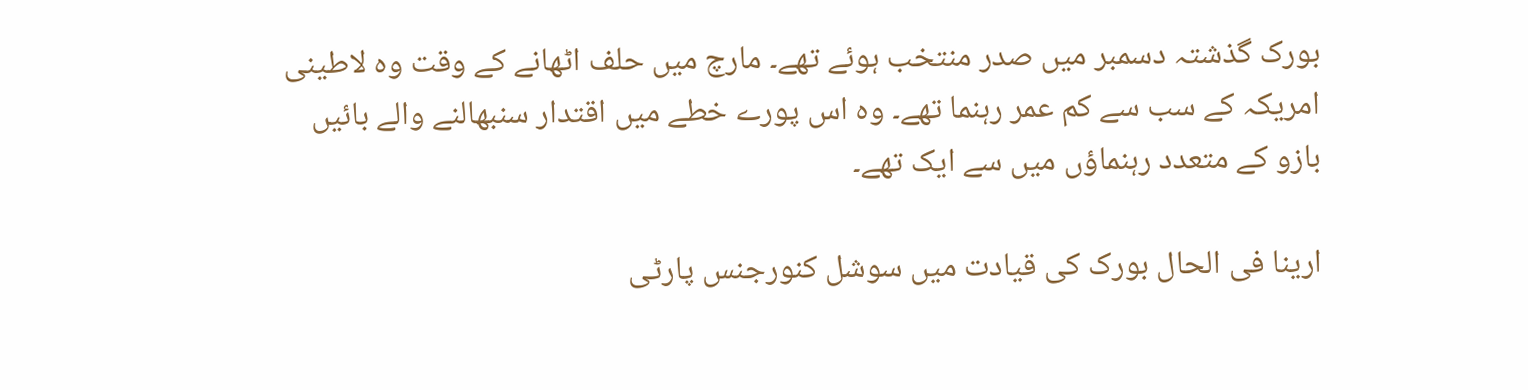بورک گذشتہ دسمبر میں صدر منتخب ہوئے تھے۔ مارچ میں حلف اٹھانے کے وقت وہ لاطینی امریکہ کے سب سے کم عمر رہنما تھے۔ وہ اس پورے خطے میں اقتدار سنبھالنے والے بائیں بازو کے متعدد رہنماؤں میں سے ایک تھے۔

ارینا فی الحال بورک کی قیادت میں سوشل کنورجنس پارٹی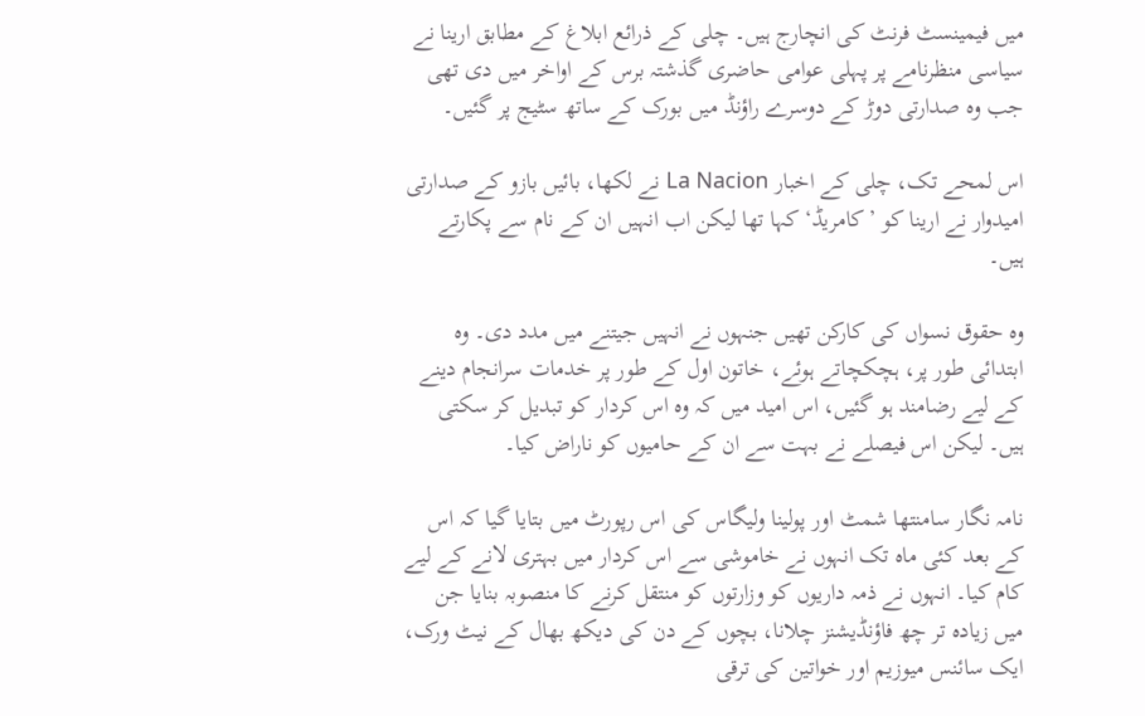میں فیمینسٹ فرنٹ کی انچارج ہیں۔ چلی کے ذرائع ابلاغ کے مطابق ارینا نے سیاسی منظرنامے پر پہلی عوامی حاضری گذشتہ برس کے اواخر میں دی تھی جب وہ صدارتی دوڑ کے دوسرے راؤنڈ میں بورک کے ساتھ سٹیج پر گئیں۔

اس لمحے تک، چلی کے اخبار La Nacion نے لکھا، بائیں بازو کے صدارتی امیدوار نے ارینا کو ’کامریڈ‘ کہا تھا لیکن اب انہیں ان کے نام سے پکارتے ہیں۔

وہ حقوق نسواں کی کارکن تھیں جنہوں نے انہیں جیتنے میں مدد دی۔ وہ ابتدائی طور پر، ہچکچاتے ہوئے، خاتون اول کے طور پر خدمات سرانجام دینے کے لیے رضامند ہو گئیں، اس امید میں کہ وہ اس کردار کو تبدیل کر سکتی ہیں۔ لیکن اس فیصلے نے بہت سے ان کے حامیوں کو ناراض کیا۔

نامہ نگار سامنتھا شمٹ اور پولینا ولیگاس کی اس رپورٹ میں بتایا گیا کہ اس کے بعد کئی ماہ تک انہوں نے خاموشی سے اس کردار میں بہتری لانے کے لیے کام کیا۔ انہوں نے ذمہ داریوں کو وزارتوں کو منتقل کرنے کا منصوبہ بنایا جن میں زیادہ تر چھ فاؤنڈیشنز چلانا، بچوں کے دن کی دیکھ بھال کے نیٹ ورک، ایک سائنس میوزیم اور خواتین کی ترقی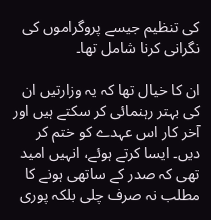کی تنظیم جیسے پروگراموں کی نگرانی کرنا شامل تھا۔

ان کا خیال تھا کہ یہ وزارتیں ان کی بہتر رہنمائی کر سکتے ہیں اور آخر کار اس عہدے کو ختم کر دیں۔ ایسا کرتے ہوئے، انہیں امید تھی کہ صدر کے ساتھی ہونے کا مطلب نہ صرف چلی بلکہ پوری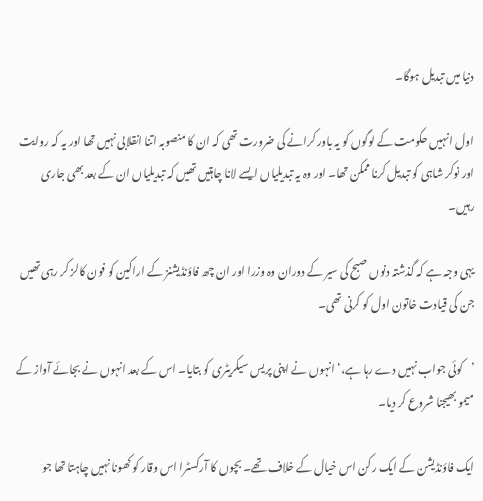دنیا میں تبدیل ہوگا۔

اول انہیں حکومت کے لوگوں کو یہ باور کرانے کی ضرورت تھی کہ ان کا منصوبہ اتنا انقلابی نہیں تھا اور یہ کہ روایت اور نوکر شاہی کو تبدیل کرنا ممکن تھا۔ اور وہ یہ تبدیلیاں ایسے لانا چاہتیں تھیں کہ تبدیلیاں ان کے بعد بھی جاری رہیں۔

یہی وجہ ہے کہ گذشتہ دنوں صبح کی سیر کے دوران وہ وزرا اور ان چھ فاؤنڈیشنز کے اراکین کو فون کالز کر رہی تھیں جن کی قیادت خاتون اول کو کرنی تھی۔

’کوئی جواب نہیں دے رہا ہے،‘ انہوں نے اپنی پریس سیکریٹری کو بتایا۔ اس کے بعد انہوں نے بجائے آواز کے میمو بھیجنا شروع کر دیا۔

ایک فاؤنڈیشن کے ایک رکن اس خیال کے خلاف تھے۔ بچوں کا آرکسٹرا اس وقار کو کھونا نہیں چاہتا تھا جو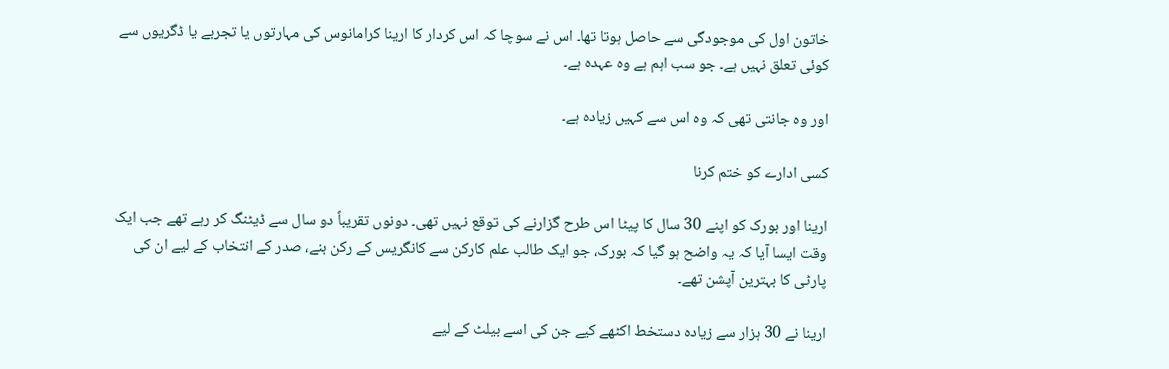خاتون اول کی موجودگی سے حاصل ہوتا تھا۔ اس نے سوچا کہ اس کردار کا ارینا کرامانوس کی مہارتوں یا تجربے یا ڈگریوں سے کوئی تعلق نہیں ہے۔ جو سب اہم ہے وہ عہدہ ہے۔

اور وہ جانتی تھی کہ وہ اس سے کہیں زیادہ ہے۔

کسی ادارے کو ختم کرنا

ارینا اور بورک کو اپنے 30 سال کا پیٹا اس طرح گزارنے کی توقع نہیں تھی۔ دونوں تقریباً دو سال سے ڈیٹنگ کر رہے تھے جب ایک وقت ایسا آیا کہ یہ واضح ہو گیا کہ بورک، جو ایک طالب علم کارکن سے کانگریس کے رکن بنے، صدر کے انتخاب کے لیے ان کی پارٹی کا بہترین آپشن تھے۔

ارینا نے 30 ہزار سے زیادہ دستخط اکٹھے کیے جن کی اسے بیلٹ کے لیے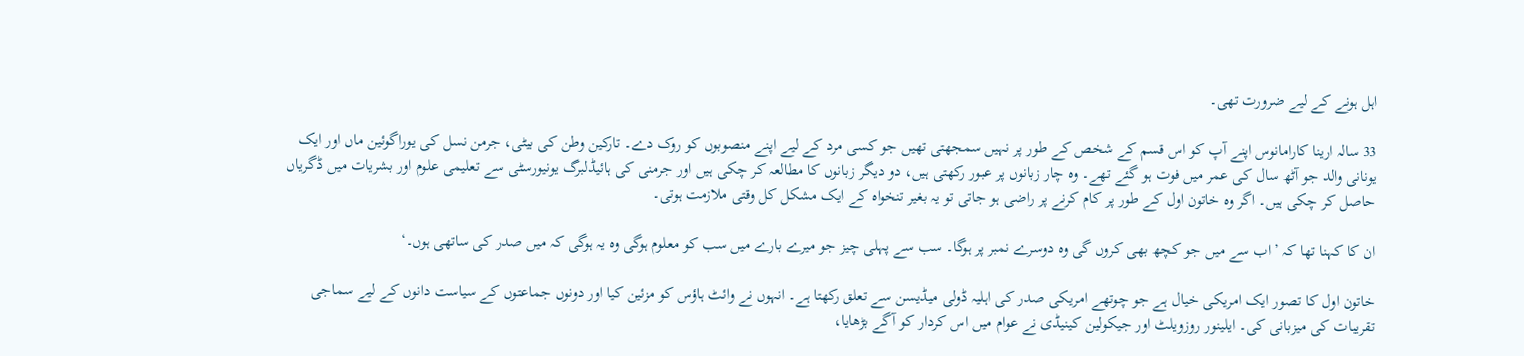اہل ہونے کے لیے ضرورت تھی۔

33 سالہ ارینا کارامانوس اپنے آپ کو اس قسم کے شخص کے طور پر نہیں سمجھتی تھیں جو کسی مرد کے لیے اپنے منصوبوں کو روک دے۔ تارکین وطن کی بیٹی، جرمن نسل کی یوراگوئین ماں اور ایک یونانی والد جو آٹھ سال کی عمر میں فوت ہو گئے تھے۔ وہ چار زبانوں پر عبور رکھتی ہیں، دو دیگر زبانوں کا مطالعہ کر چکی ہیں اور جرمنی کی ہائیڈلبرگ یونیورسٹی سے تعلیمی علوم اور بشریات میں ڈگریاں حاصل کر چکی ہیں۔ اگر وہ خاتون اول کے طور پر کام کرنے پر راضی ہو جاتی تو یہ بغیر تنخواہ کے ایک مشکل کل وقتی ملازمت ہوتی۔

ان کا کہنا تھا کہ ’اب سے میں جو کچھ بھی کروں گی وہ دوسرے نمبر پر ہوگا۔ سب سے پہلی چیز جو میرے بارے میں سب کو معلوم ہوگی وہ یہ ہوگی کہ میں صدر کی ساتھی ہوں۔‘

خاتون اول کا تصور ایک امریکی خیال ہے جو چوتھے امریکی صدر کی اہلیہ ڈولی میڈیسن سے تعلق رکھتا ہے۔ انہوں نے وائٹ ہاؤس کو مزئین کیا اور دونوں جماعتوں کے سیاست دانوں کے لیے سماجی تقریبات کی میزبانی کی۔ ایلینور روزویلٹ اور جیکولین کینیڈی نے عوام میں اس کردار کو آگے بڑھایا،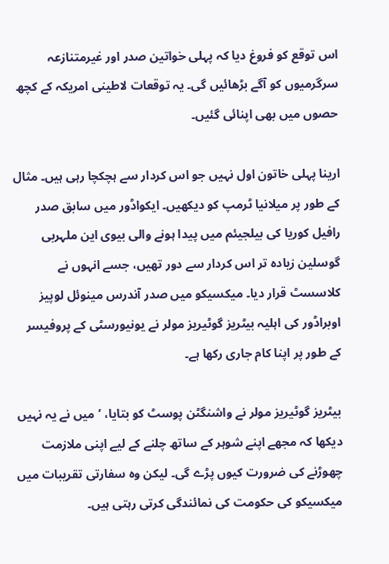اس توقع کو فروغ دیا کہ پہلی خواتین صدر اور غیرمتنازعہ سرگرمیوں کو آگے بڑھائیں گی۔ یہ توقعات لاطینی امریکہ کے کچھ حصوں میں بھی اپنائی گئیں۔

ارینا پہلی خاتون اول نہیں جو اس کردار سے ہچکچا رہی ہیں۔ مثال کے طور پر میلانیا ٹرمپ کو دیکھیں۔ ایکواڈور میں سابق صدر رافیل کوریا کی بیلجیئم میں پیدا ہونے والی بیوی این ملہربی گوسلین زیادہ تر اس کردار سے دور تھیں، جسے انہوں نے کلاسسٹ قرار دیا۔ میکسیکو میں صدر آندرس مینوئل لوپیز اوبراڈور کی اہلیہ بیٹریز گوٹیریز مولر نے یونیورسٹی کے پروفیسر کے طور پر اپنا کام جاری رکھا ہے۔

بیٹریز گوٹیریز مولر نے واشنگٹن پوسٹ کو بتایا، ’میں نے یہ نہیں دیکھا کہ مجھے اپنے شوہر کے ساتھ چلنے کے لیے اپنی ملازمت چھوڑنے کی ضرورت کیوں پڑے گی۔ لیکن وہ سفارتی تقریبات میں میکسیکو کی حکومت کی نمائندگی کرتی رہتی ہیں۔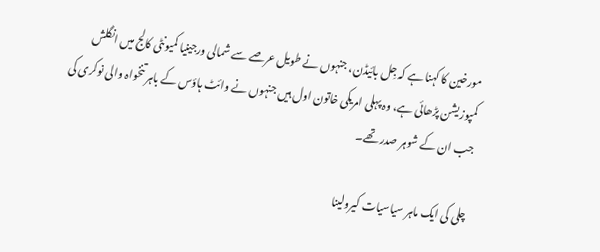مورخین کا کہنا ہے کہ جِل بائیڈن، جنہوں نے طویل عرصے سے شمالی ورجینیا کمیونٹی کالج میں انگلش کمپوزیشن پڑھائی ہے، وہ پہلی امریکی خاتون اول ہیں جنہوں نے وائٹ ہاؤس کے باہر تنخواہ والی نوکری کی جب ان کے شوہر صدر تھے۔

چلی کی ایک ماہر سیاسیات کیرولینا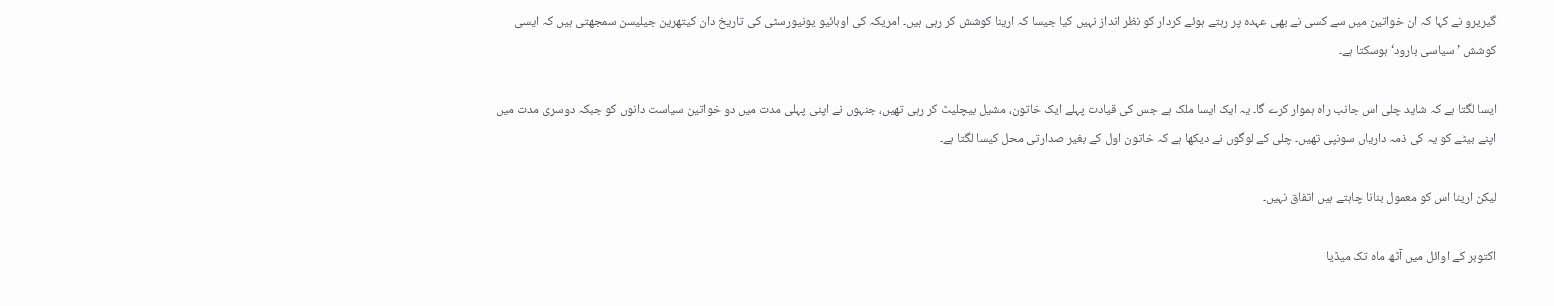گیریرو نے کہا کہ ان خواتین میں سے کسی نے بھی عہدہ پر رہتے ہوئے کردار کو نظر انداز نہیں کیا جیسا کہ ارینا کوشش کر رہی ہیں۔ امریکہ کی اوہائیو یونیورسٹی کی تاریخ دان کیتھرین جیلیسن سمجھتی ہیں کہ ایسی کوشش ’سیاسی بارود‘ ہوسکتا ہے۔

ایسا لگتا ہے کہ شاید چلی اس جانب راہ ہموار کرے گا۔ یہ ایک ایسا ملک ہے جس کی قیادت پہلے ایک خاتون، مشیل بیچلیٹ کر رہی تھیں، جنہوں نے اپنی پہلی مدت میں دو خواتین سیاست دانوں کو جبکہ دوسری مدت میں اپنے بیٹے کو یہ کی ذمہ داریاں سونپی تھیں۔ چلی کے لوگوں نے دیکھا ہے کہ خاتون اول کے بغیر صدارتی محل کیسا لگتا ہے۔

لیکن ارینا اس کو معمول بنانا چاہتے ہیں اتفاق نہیں۔

اکتوبر کے اوائل میں آٹھ ماہ تک میڈیا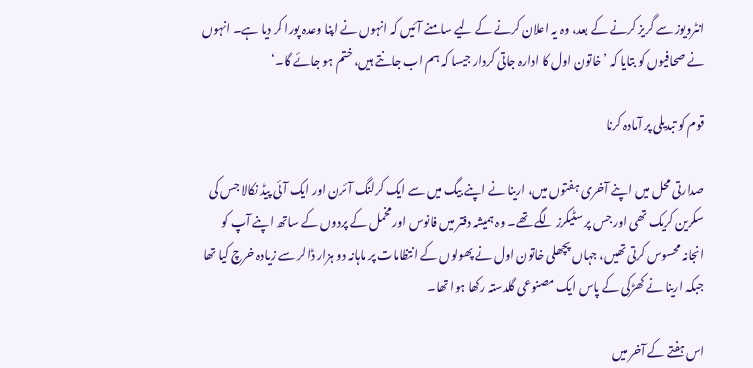انٹرویوز سے گریز کرنے کے بعد، وہ یہ اعلان کرنے کے لیے سامنے آئیں کہ انہوں نے اپنا وعدہ پورا کر دیا ہے۔ انہوں نے صحافیوں کو بتایا کہ ’خاتون اول کا ادارہ جاتی کردار جیسا کہ ہم اب جانتے ہیں، ختم ہو جائے گا۔‘

قوم کو تبدیلی پر آمادہ کرنا

صدارتی محل میں اپنے آخری ہفتوں میں، ارینا نے اپنے بیگ میں سے ایک کرلنگ آئرن اور ایک آئی پیڈ نکالا جس کی سکرین کریک تھی اور جس پر سٹیکرز لگے تھے۔ وہ ہمیشہ دفتر میں فانوس اور مخمل کے پردوں کے ساتھ اپنے آپ کو انجانہ محسوس کرتی تھیں، جہاں پچھلی خاتون اول نے پھولوں کے انتظامات پر ماہانہ دو ہزار ڈالر سے زیادہ خرچ کیا تھا جبکہ ارینا نے کھڑکی کے پاس ایک مصنوعی گلدستہ رکھا ہوا تھا۔

اس ہفتے کے آخر میں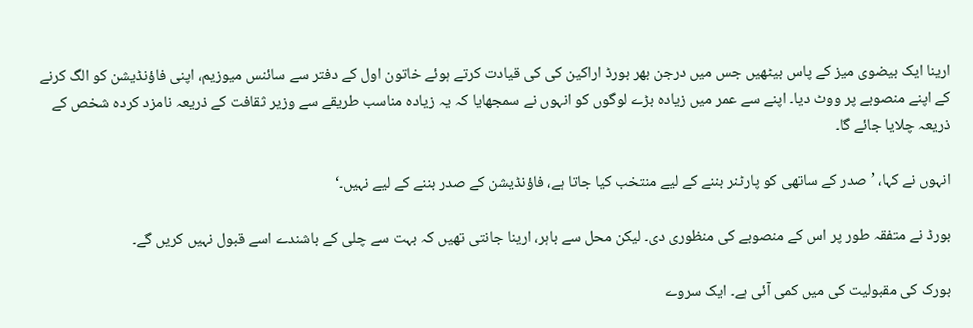ارینا ایک بیضوی میز کے پاس بیٹھیں جس میں درجن بھر بورڈ اراکین کی کی قیادت کرتے ہوئے خاتون اول کے دفتر سے سائنس میوزیم، اپنی فاؤنڈیشن کو الگ کرنے کے اپنے منصوبے پر ووٹ دیا۔ اپنے سے عمر میں زیادہ بڑے لوگوں کو انہوں نے سمجھایا کہ یہ زیادہ مناسب طریقے سے وزیر ثقافت کے ذریعہ نامزد کردہ شخص کے ذریعہ چلایا جائے گا۔

انہوں نے کہا، ’صدر کے ساتھی کو پارٹنر بننے کے لیے منتخب کیا جاتا ہے، فاؤنڈیشن کے صدر بننے کے لیے نہیں۔‘

بورڈ نے متفقہ طور پر اس کے منصوبے کی منظوری دی۔ لیکن محل سے باہر، ارینا جانتی تھیں کہ بہت سے چلی کے باشندے اسے قبول نہیں کریں گے۔

بورک کی مقبولیت کی میں کمی آئی ہے۔ ایک سروے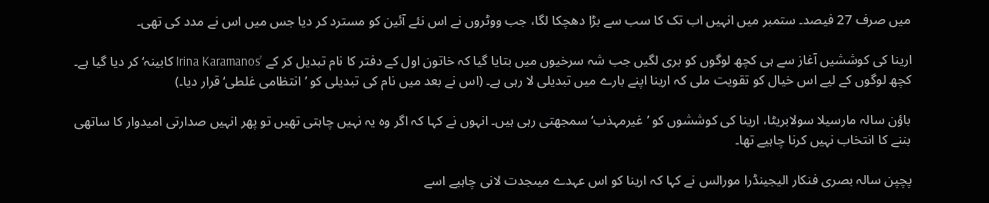میں صرف 27 فیصد۔ ستمبر میں انہیں اب تک کا سب سے بڑا دھچکا لگا، جب ووٹروں نے اس نئے آئین کو مسترد کر دیا جس میں اس نے مدد کی تھی۔

ارینا کی کوششیں آغاز سے ہی کچھ لوگوں کو بری لگیں جب شہ سرخیوں میں بتایا گیا کہ خاتون اول کے دفتر کا نام تبدیل کر کے ’Irina Karamanos کابینہ‘ کر دیا گیا ہے۔ کچھ لوگوں کے لیے اس خیال کو تقویت ملی کہ ارینا اپنے بارے میں تبدیلی لا رہی ہے۔ (اس نے بعد میں نام کی تبدیلی کو ’انتظامی غلطی‘ قرار دیا۔)

باؤن سالہ مارسیلا سولابریٹا، ارینا کی کوششوں کو ’غیرمہذب‘ سمجھتی رہی ہیں۔ انہوں نے کہا کہ اگر وہ یہ نہیں چاہتی تھیں تو پھر انہیں صدارتی امیدوار کا ساتھی بننے کا انتخاب نہیں کرنا چاہیے تھا۔

پچپن سالہ بصری فنکار الیجینڈرا مورالس نے کہا کہ ارینا کو اس عہدے میںجدت لانی چاہیے اسے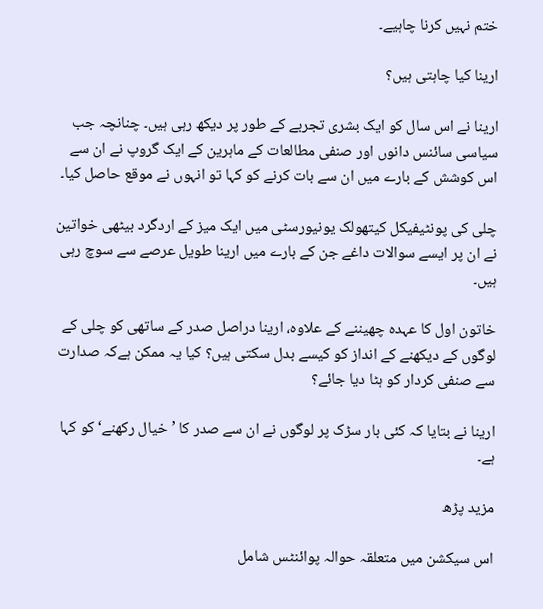ختم نہیں کرنا چاہیے۔

ارینا کیا چاہتی ہیں؟

ارینا نے اس سال کو ایک بشری تجربے کے طور پر دیکھ رہی ہیں۔ چنانچہ جب سیاسی سائنس دانوں اور صنفی مطالعات کے ماہرین کے ایک گروپ نے ان سے اس کوشش کے بارے میں ان سے بات کرنے کو کہا تو انہوں نے موقع حاصل کیا۔

چلی کی پونٹیفیکل کیتھولک یونیورسٹی میں ایک میز کے اردگرد بیٹھی خواتین نے ان پر ایسے سوالات داغے جن کے بارے میں ارینا طویل عرصے سے سوچ رہی ہیں۔

خاتون اول کا عہدہ چھیننے کے علاوہ، ارینا دراصل صدر کے ساتھی کو چلی کے لوگوں کے دیکھنے کے انداز کو کیسے بدل سکتی ہیں؟ کیا یہ ممکن ہےکہ صدارت سے صنفی کردار کو ہٹا دیا جائے؟

ارینا نے بتایا کہ کئی بار سڑک پر لوگوں نے ان سے صدر کا ’خیال رکھنے‘ کو کہا ہے۔

مزید پڑھ

اس سیکشن میں متعلقہ حوالہ پوائنٹس شامل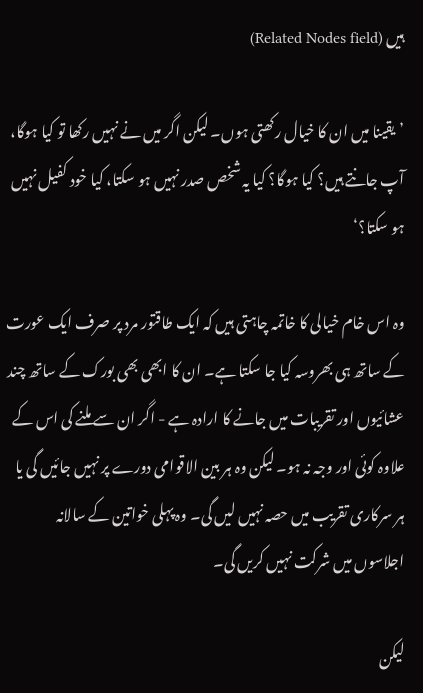ہیں (Related Nodes field)

’یقینا میں ان کا خیال رکھتی ہوں۔ لیکن اگر میں نے نہیں رکھا تو کیا ہوگا، آپ جانتے ہیں؟ کیا ہوگا؟ کیا یہ شخص صدر نہیں ہو سکتا، کیا خود کفیل نہیں ہو سکتا؟‘

وہ اس خام خیالی کا خاتمہ چاہتی ہیں کہ ایک طاقتور مرد پر صرف ایک عورت کے ساتھ ہی بھروسہ کیا جا سکتا ہے۔ ان کا ابھی بھی بورک کے ساتھ چند عشائیوں اور تقریبات میں جانے کا ارادہ ہے - اگر ان سے ملنے کی اس کے علاوہ کوئی اور وجہ نہ ہو۔ لیکن وہ ہر بین الاقوامی دورے پر نہیں جائیں گی یا ہر سرکاری تقریب میں حصہ نہیں لیں گی۔ وہ پہلی خواتین کے سالانہ اجلاسوں میں شرکت نہیں کریں گی۔

لیکن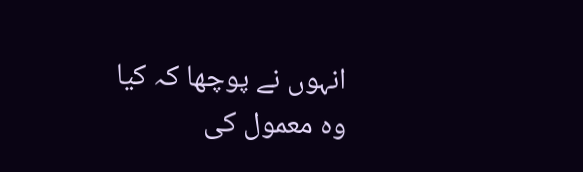انہوں نے پوچھا کہ کیا وہ معمول کی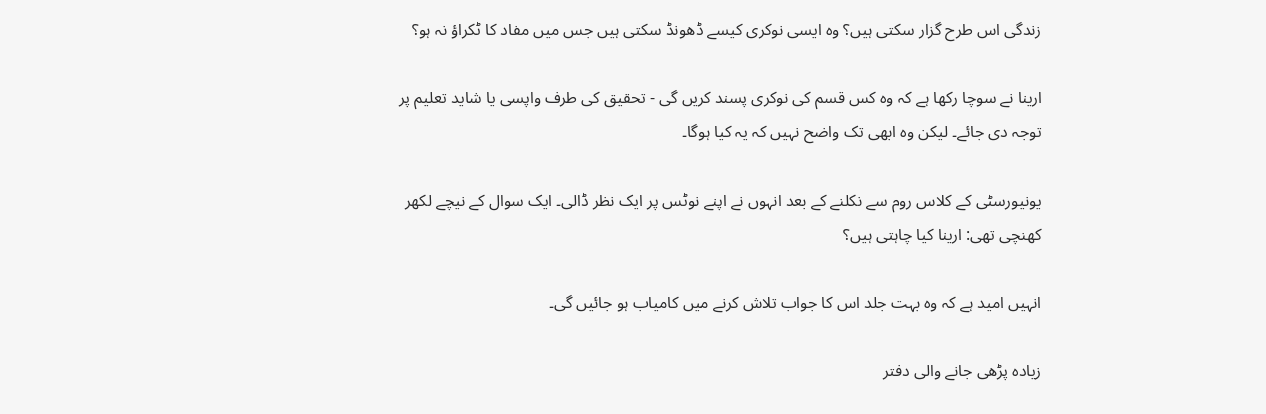زندگی اس طرح گزار سکتی ہیں؟ وہ ایسی نوکری کیسے ڈھونڈ سکتی ہیں جس میں مفاد کا ٹکراؤ نہ ہو؟

ارینا نے سوچا رکھا ہے کہ وہ کس قسم کی نوکری پسند کریں گی - تحقیق کی طرف واپسی یا شاید تعلیم پر توجہ دی جائے۔ لیکن وہ ابھی تک واضح نہیں کہ یہ کیا ہوگا۔

یونیورسٹی کے کلاس روم سے نکلنے کے بعد انہوں نے اپنے نوٹس پر ایک نظر ڈالی۔ ایک سوال کے نیچے لکھر کھنچی تھی: ارینا کیا چاہتی ہیں؟

انہیں امید ہے کہ وہ بہت جلد اس کا جواب تلاش کرنے میں کامیاب ہو جائیں گی۔

زیادہ پڑھی جانے والی دفتر